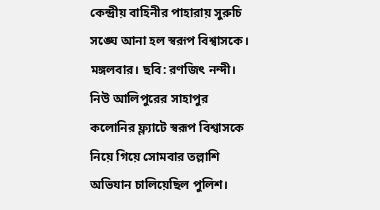কেন্দ্রীয় বাহিনীর পাহারায় সুরুচি সঙ্ঘে আনা হল স্বরূপ বিশ্বাসকে। মঙ্গলবার। ছবি: রণজিৎ নন্দী।
নিউ আলিপুরের সাহাপুর কলোনির ফ্ল্যাটে স্বরূপ বিশ্বাসকে নিয়ে গিয়ে সোমবার তল্লাশি অভিযান চালিয়েছিল পুলিশ।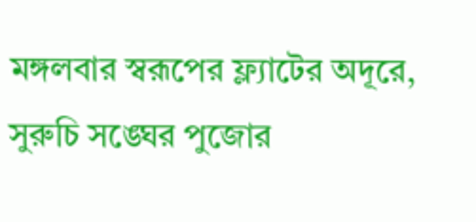মঙ্গলবার স্বরূপের ফ্ল্যাটের অদূরে, সুরুচি সঙ্ঘের পুজোর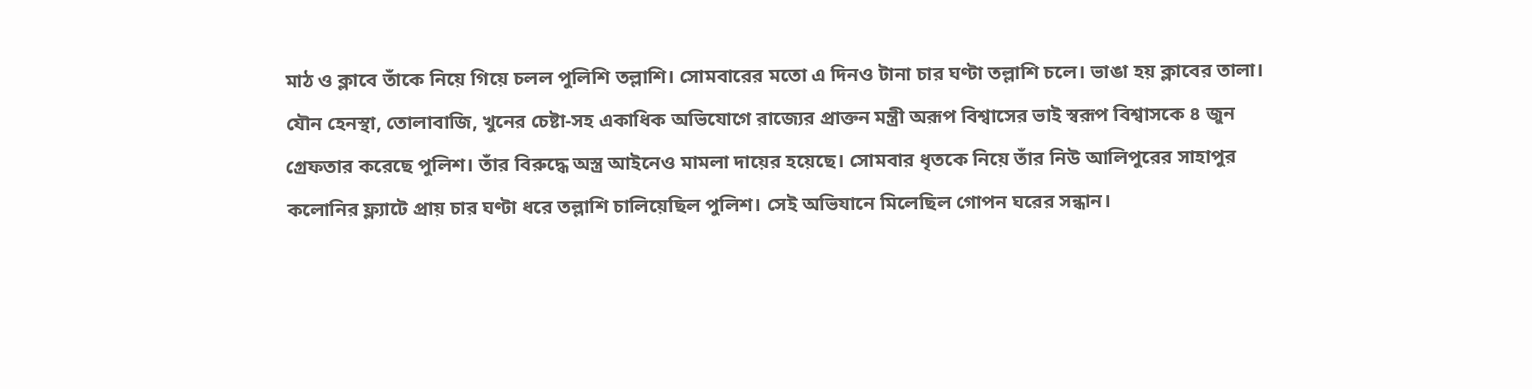মাঠ ও ক্লাবে তাঁকে নিয়ে গিয়ে চলল পুলিশি তল্লাশি। সোমবারের মতো এ দিনও টানা চার ঘণ্টা তল্লাশি চলে। ভাঙা হয় ক্লাবের তালা।
যৌন হেনস্থা, তোলাবাজি, খুনের চেষ্টা-সহ একাধিক অভিযোগে রাজ্যের প্রাক্তন মন্ত্রী অরূপ বিশ্বাসের ভাই স্বরূপ বিশ্বাসকে ৪ জুন গ্রেফতার করেছে পুলিশ। তাঁর বিরুদ্ধে অস্ত্র আইনেও মামলা দায়ের হয়েছে। সোমবার ধৃতকে নিয়ে তাঁর নিউ আলিপুরের সাহাপুর কলোনির ফ্ল্যাটে প্রায় চার ঘণ্টা ধরে তল্লাশি চালিয়েছিল পুলিশ। সেই অভিযানে মিলেছিল গোপন ঘরের সন্ধান।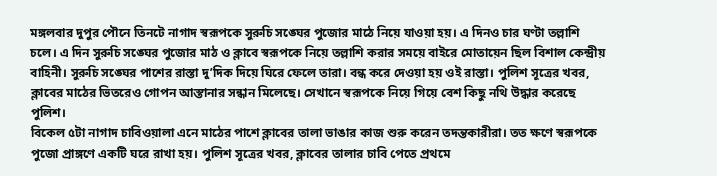মঙ্গলবার দুপুর পৌনে তিনটে নাগাদ স্বরূপকে সুরুচি সঙ্ঘের পুজোর মাঠে নিয়ে যাওয়া হয়। এ দিনও চার ঘণ্টা তল্লাশি চলে। এ দিন সুরুচি সঙ্ঘের পুজোর মাঠ ও ক্লাবে স্বরূপকে নিয়ে তল্লাশি করার সময়ে বাইরে মোতায়েন ছিল বিশাল কেন্দ্রীয় বাহিনী। সুরুচি সঙ্ঘের পাশের রাস্তা দু’দিক দিয়ে ঘিরে ফেলে তারা। বন্ধ করে দেওয়া হয় ওই রাস্তা। পুলিশ সূত্রের খবর, ক্লাবের মাঠের ভিতরেও গোপন আস্তানার সন্ধান মিলেছে। সেখানে স্বরূপকে নিয়ে গিয়ে বেশ কিছু নথি উদ্ধার করেছে পুলিশ।
বিকেল ৫টা নাগাদ চাবিওয়ালা এনে মাঠের পাশে ক্লাবের তালা ভাঙার কাজ শুরু করেন তদন্তকারীরা। তত ক্ষণে স্বরূপকে পুজো প্রাঙ্গণে একটি ঘরে রাখা হয়। পুলিশ সূত্রের খবর, ক্লাবের তালার চাবি পেতে প্রথমে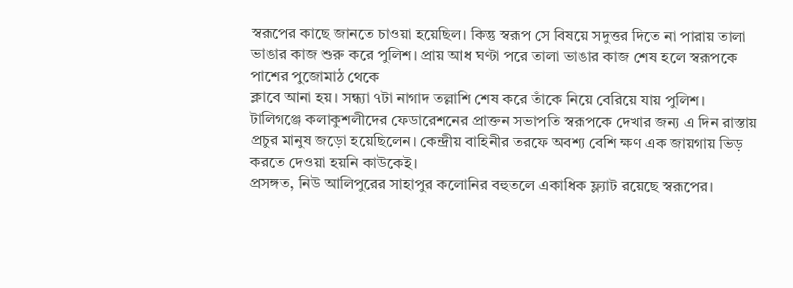স্বরূপের কাছে জানতে চাওয়া হয়েছিল। কিন্তু স্বরূপ সে বিষয়ে সদুত্তর দিতে না পারায় তালা ভাঙার কাজ শুরু করে পুলিশ। প্রায় আধ ঘণ্টা পরে তালা ভাঙার কাজ শেষ হলে স্বরূপকে পাশের পুজোমাঠ থেকে
ক্লাবে আনা হয়। সন্ধ্যা ৭টা নাগাদ তল্লাশি শেষ করে তাঁকে নিয়ে বেরিয়ে যায় পুলিশ।
টালিগঞ্জে কলাকুশলীদের ফেডারেশনের প্রাক্তন সভাপতি স্বরূপকে দেখার জন্য এ দিন রাস্তায় প্রচুর মানুষ জড়ো হয়েছিলেন। কেন্দ্রীয় বাহিনীর তরফে অবশ্য বেশি ক্ষণ এক জায়গায় ভিড় করতে দেওয়া হয়নি কাউকেই।
প্রসঙ্গত, নিউ আলিপুরের সাহাপুর কলোনির বহুতলে একাধিক ফ্ল্যাট রয়েছে স্বরূপের।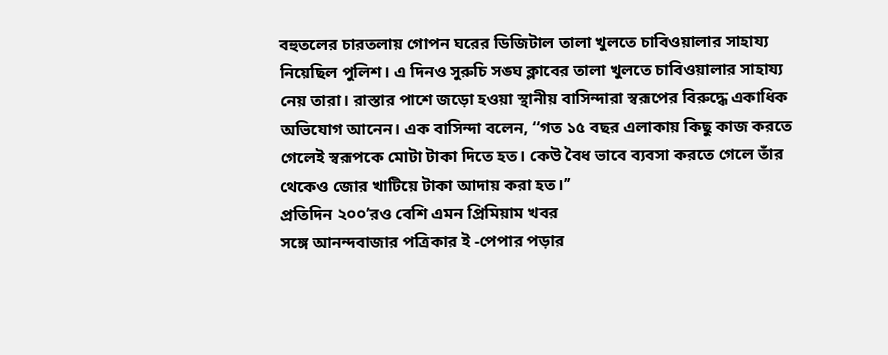বহুতলের চারতলায় গোপন ঘরের ডিজিটাল তালা খুলতে চাবিওয়ালার সাহায্য নিয়েছিল পুলিশ। এ দিনও সুরুচি সঙ্ঘ ক্লাবের তালা খুলতে চাবিওয়ালার সাহায্য নেয় তারা। রাস্তার পাশে জড়ো হওয়া স্থানীয় বাসিন্দারা স্বরূপের বিরুদ্ধে একাধিক অভিযোগ আনেন। এক বাসিন্দা বলেন, ‘‘গত ১৫ বছর এলাকায় কিছু কাজ করতে গেলেই স্বরূপকে মোটা টাকা দিতে হত। কেউ বৈধ ভাবে ব্যবসা করতে গেলে তাঁর থেকেও জোর খাটিয়ে টাকা আদায় করা হত।’’
প্রতিদিন ২০০’রও বেশি এমন প্রিমিয়াম খবর
সঙ্গে আনন্দবাজার পত্রিকার ই -পেপার পড়ার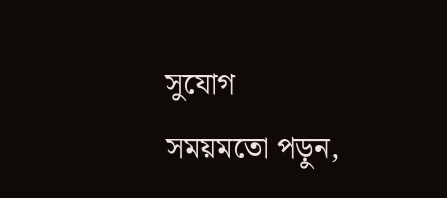সুযোগ
সময়মতো পড়ুন,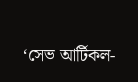‘সেভ আর্টিকল-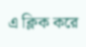এ ক্লিক করে